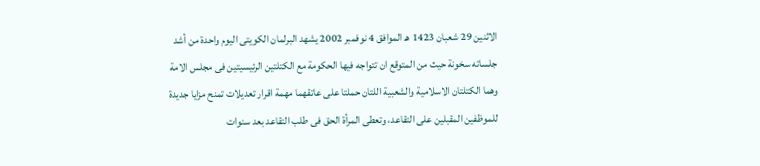الاثنين 29 شعبان 1423 هـ الموافق 4 نوفمبر 2002 يشهد البرلمان الكويتى اليوم واحدة من أشد جلساته سخونة حيث من المتوقع ان تتواجه فيها الحكومة مع الكتلتين الرئيسيتين فى مجلس الامة وهما الكتلتان الاسلامية والشعبية اللتان حملتا على عاتقهما مهمة اقرار تعديلات تمنح مزايا جديدة للموظفين المقبلين على التقاعد، وتعطى المرأة الحق فى طلب التقاعد بعد سنوات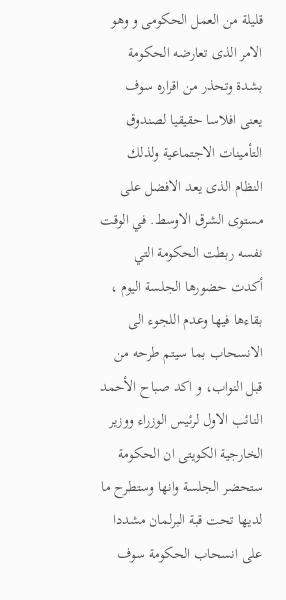قليلة من العمل الحكومى و وهو الامر الذى تعارضه الحكومة بشدة وتحذر من اقراره سوف يعنى افلاسا حقيقيا لصندوق التأمينات الاجتماعية ولذلك النظام الذى يعد الافضل على مستوى الشرق الاوسط. في الوقت نفسه ربطت الحكومة التي أكدت حضورها الجلسة اليوم ، بقاءها فيها وعدم اللجوء الى الانسحاب بما سيتم طرحه من قبل النواب، و اكد صباح الأحمد النائب الاول لرئيس الوزراء ووزير الخارجية الكويتى ان الحكومة ستحضر الجلسة وانها وستطرح ما لديها تحت قبة البرلمان مشددا على انسحاب الحكومة سوف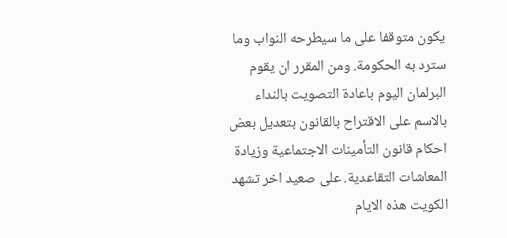يكون متوقفا على ما سيطرحه النواب وما سترد به الحكومة. ومن المقرر ان يقوم البرلمان اليوم باعادة التصويت بالنداء بالاسم على الاقتراح بالقانون بتعديل بعض احكام قانون التأمينات الاجتماعية وزيادة المعاشات التقاعدية. على صعيد اخر تشهد الكويت هذه الايام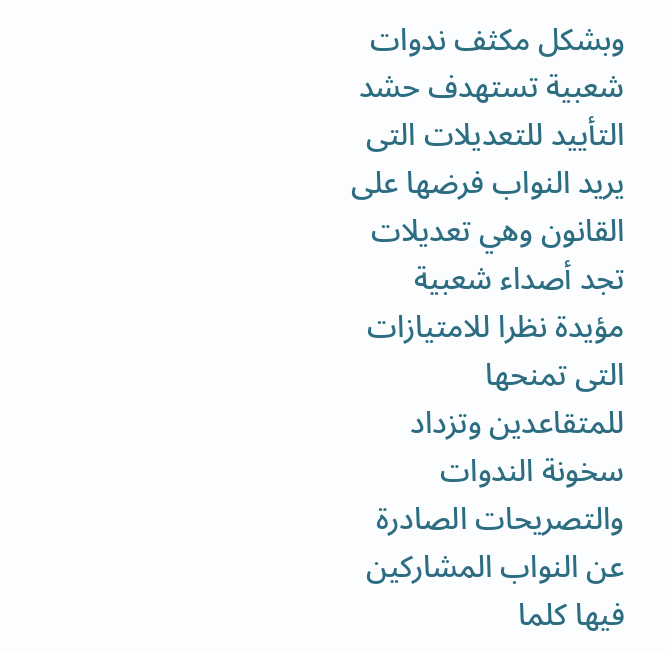وبشكل مكثف ندوات شعبية تستهدف حشد التأييد للتعديلات التى يريد النواب فرضها على القانون وهي تعديلات تجد أصداء شعبية مؤيدة نظرا للامتيازات التى تمنحها للمتقاعدين وتزداد سخونة الندوات والتصريحات الصادرة عن النواب المشاركين فيها كلما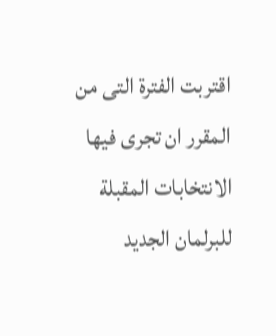اقتربت الفترة التى من المقرر ان تجرى فيها الانتخابات المقبلة للبرلمان الجديد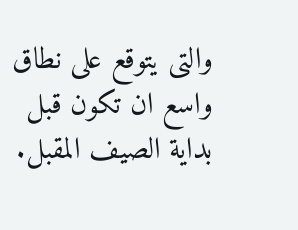والتى يتوقع على نطاق واسع ان تكون قبل بداية الصيف المقبل.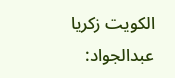الكويت زكريا عبدالجواد: